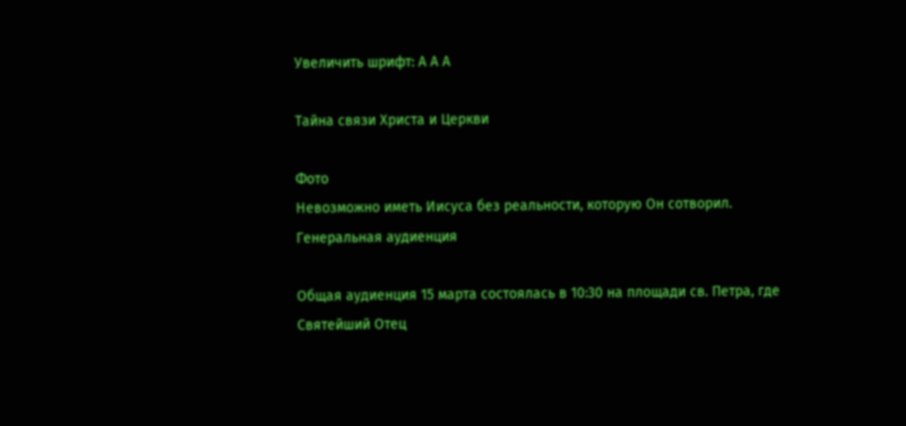Увеличить шрифт: А А А

Тайна связи Христа и Церкви

Фото
Невозможно иметь Иисуса без реальности, которую Он сотворил. Генеральная аудиенция

Общая аудиенция 15 марта состоялась в 10:30 на площади св. Петра, где Святейший Отец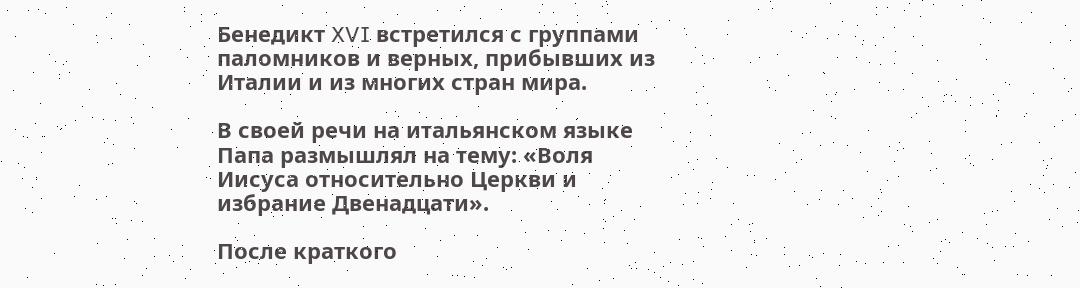Бенедикт XVI встретился с группами паломников и верных, прибывших из Италии и из многих стран мира.

В своей речи на итальянском языке Папа размышлял на тему: «Воля Иисуса относительно Церкви и избрание Двенадцати».

После краткого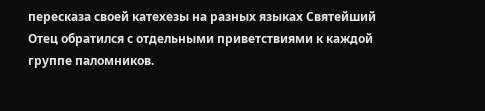пересказа своей катехезы на разных языках Святейший Отец обратился с отдельными приветствиями к каждой группе паломников.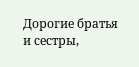Дорогие братья и сестры,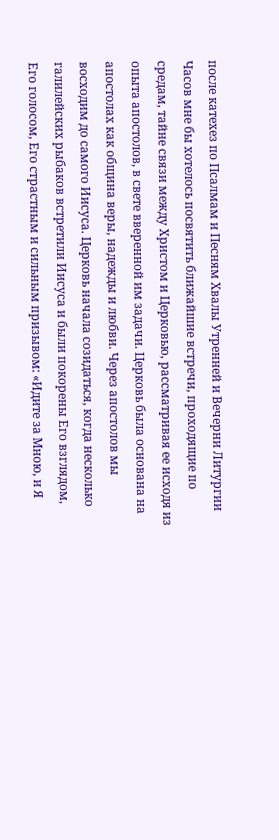после катехез по Псалмам и Песням Хвалы Утренней и Вечерни Литургии Часов мне бы хотелось посвятить ближайшие встречи, проходящие по средам, тайне связи между Христом и Церковью, рассматривая ее исходя из опыта апостолов, в свете вверенной им задачи. Церковь была основана на апостолах как община веры, надежды и любви. Через апостолов мы восходим до самого Иисуса. Церковь начала созидаться, когда несколько галилейских рыбаков встретили Иисуса и были покорены Его взглядом, Его голосом, Его страстным и сильным призывом: «Идите за Мною, и Я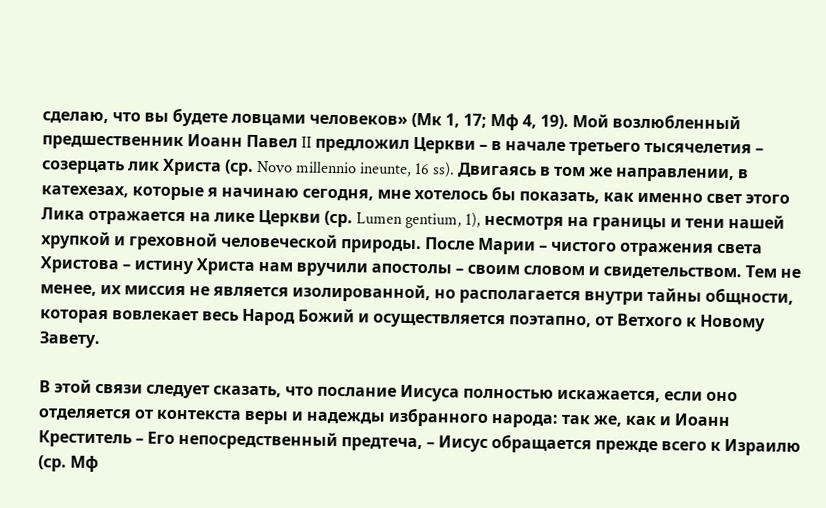сделаю, что вы будете ловцами человеков» (Мк 1, 17; Мф 4, 19). Мой возлюбленный предшественник Иоанн Павел II предложил Церкви – в начале третьего тысячелетия – созерцать лик Христа (ср. Novo millennio ineunte, 16 ss). Двигаясь в том же направлении, в катехезах, которые я начинаю сегодня, мне хотелось бы показать, как именно свет этого Лика отражается на лике Церкви (ср. Lumen gentium, 1), несмотря на границы и тени нашей хрупкой и греховной человеческой природы. После Марии – чистого отражения света Христова – истину Христа нам вручили апостолы – своим словом и свидетельством. Тем не менее, их миссия не является изолированной, но располагается внутри тайны общности, которая вовлекает весь Народ Божий и осуществляется поэтапно, от Ветхого к Новому Завету.

В этой связи следует сказать, что послание Иисуса полностью искажается, если оно отделяется от контекста веры и надежды избранного народа: так же, как и Иоанн Креститель – Его непосредственный предтеча, – Иисус обращается прежде всего к Израилю (ср. Мф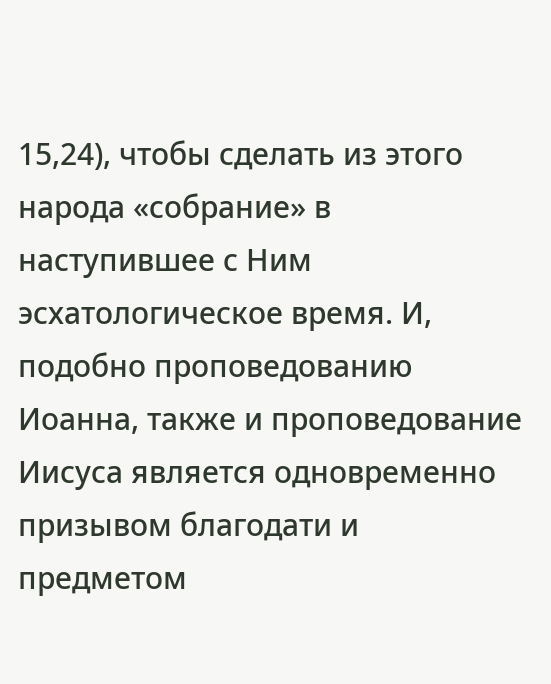15,24), чтобы сделать из этого народа «собрание» в наступившее с Ним эсхатологическое время. И, подобно проповедованию Иоанна, также и проповедование Иисуса является одновременно призывом благодати и предметом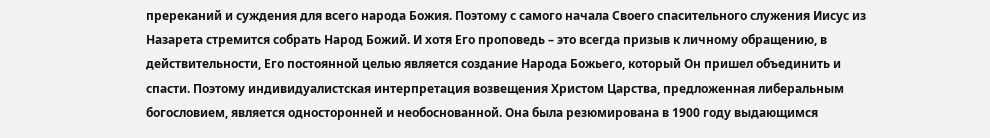пререканий и суждения для всего народа Божия. Поэтому с самого начала Своего спасительного служения Иисус из Назарета стремится собрать Народ Божий. И хотя Его проповедь – это всегда призыв к личному обращению, в действительности, Его постоянной целью является создание Народа Божьего, который Он пришел объединить и спасти. Поэтому индивидуалистская интерпретация возвещения Христом Царства, предложенная либеральным богословием, является односторонней и необоснованной. Она была резюмирована в 1900 году выдающимся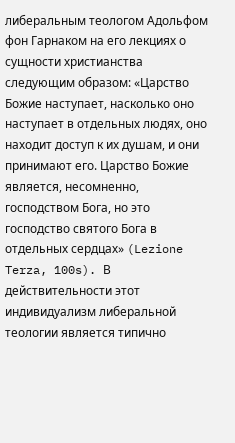либеральным теологом Адольфом фон Гарнаком на его лекциях о сущности христианства следующим образом: «Царство Божие наступает, насколько оно наступает в отдельных людях, оно находит доступ к их душам, и они принимают его. Царство Божие является, несомненно, господством Бога, но это господство святого Бога в отдельных сердцах» (Lezione Terza, 100s). В действительности этот индивидуализм либеральной теологии является типично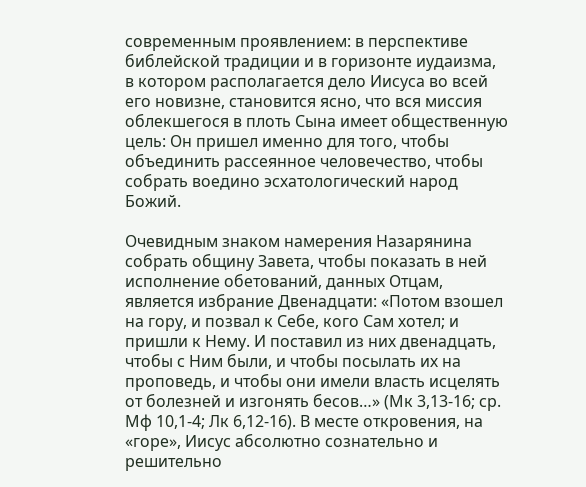современным проявлением: в перспективе библейской традиции и в горизонте иудаизма, в котором располагается дело Иисуса во всей его новизне, становится ясно, что вся миссия облекшегося в плоть Сына имеет общественную цель: Он пришел именно для того, чтобы объединить рассеянное человечество, чтобы собрать воедино эсхатологический народ Божий.

Очевидным знаком намерения Назарянина собрать общину Завета, чтобы показать в ней исполнение обетований, данных Отцам, является избрание Двенадцати: «Потом взошел на гору, и позвал к Себе, кого Сам хотел; и пришли к Нему. И поставил из них двенадцать, чтобы с Ним были, и чтобы посылать их на проповедь, и чтобы они имели власть исцелять от болезней и изгонять бесов…» (Мк 3,13-16; ср. Мф 10,1-4; Лк 6,12-16). В месте откровения, на «горе», Иисус абсолютно сознательно и решительно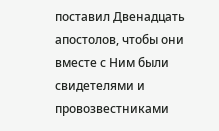поставил Двенадцать апостолов, чтобы они вместе с Ним были свидетелями и провозвестниками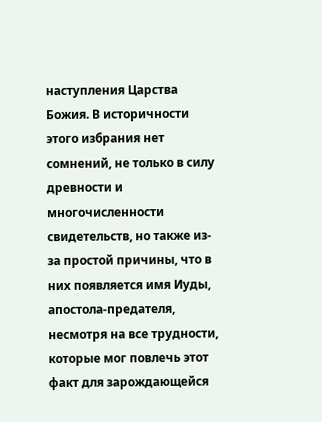наступления Царства Божия. В историчности этого избрания нет сомнений, не только в силу древности и многочисленности свидетельств, но также из-за простой причины, что в них появляется имя Иуды, апостола-предателя, несмотря на все трудности, которые мог повлечь этот факт для зарождающейся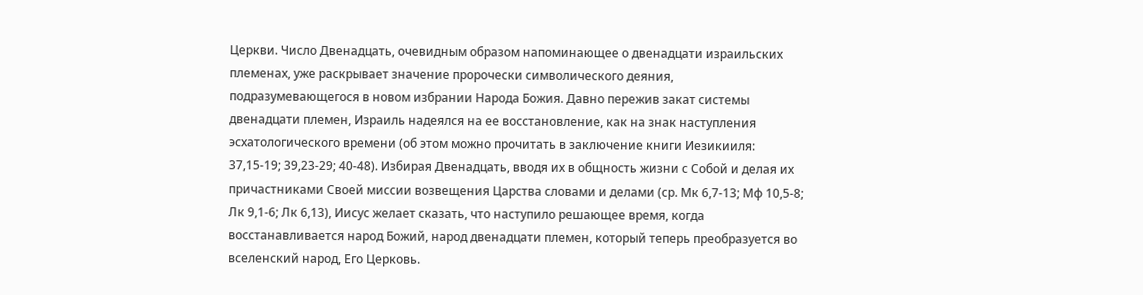Церкви. Число Двенадцать, очевидным образом напоминающее о двенадцати израильских племенах, уже раскрывает значение пророчески символического деяния, подразумевающегося в новом избрании Народа Божия. Давно пережив закат системы двенадцати племен, Израиль надеялся на ее восстановление, как на знак наступления эсхатологического времени (об этом можно прочитать в заключение книги Иезикииля: 37,15-19; 39,23-29; 40-48). Избирая Двенадцать, вводя их в общность жизни с Собой и делая их причастниками Своей миссии возвещения Царства словами и делами (ср. Мк 6,7-13; Мф 10,5-8; Лк 9,1-6; Лк 6,13), Иисус желает сказать, что наступило решающее время, когда восстанавливается народ Божий, народ двенадцати племен, который теперь преобразуется во вселенский народ, Его Церковь.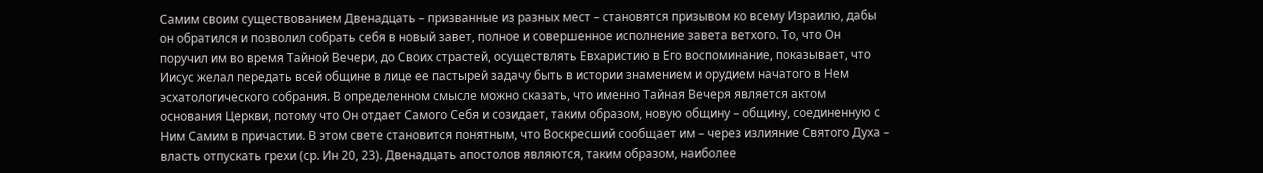Самим своим существованием Двенадцать – призванные из разных мест – становятся призывом ко всему Израилю, дабы он обратился и позволил собрать себя в новый завет, полное и совершенное исполнение завета ветхого. То, что Он поручил им во время Тайной Вечери, до Своих страстей, осуществлять Евхаристию в Его воспоминание, показывает, что Иисус желал передать всей общине в лице ее пастырей задачу быть в истории знамением и орудием начатого в Нем эсхатологического собрания. В определенном смысле можно сказать, что именно Тайная Вечеря является актом основания Церкви, потому что Он отдает Самого Себя и созидает, таким образом, новую общину – общину, соединенную с Ним Самим в причастии. В этом свете становится понятным, что Воскресший сообщает им – через излияние Святого Духа – власть отпускать грехи (ср. Ин 20, 23). Двенадцать апостолов являются, таким образом, наиболее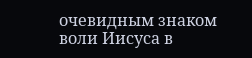очевидным знаком воли Иисуса в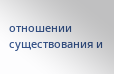отношении существования и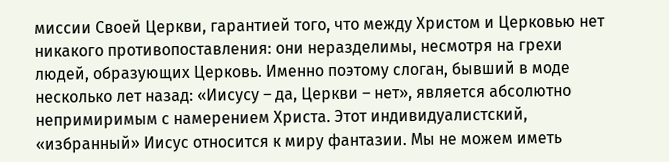миссии Своей Церкви, гарантией того, что между Христом и Церковью нет никакого противопоставления: они неразделимы, несмотря на грехи людей, образующих Церковь. Именно поэтому слоган, бывший в моде несколько лет назад: «Иисусу – да, Церкви – нет», является абсолютно непримиримым с намерением Христа. Этот индивидуалистский, «избранный» Иисус относится к миру фантазии. Мы не можем иметь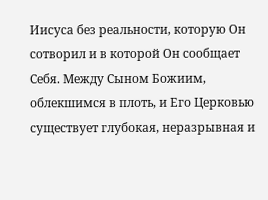Иисуса без реальности, которую Он сотворил и в которой Он сообщает Себя. Между Сыном Божиим, облекшимся в плоть, и Его Церковью существует глубокая, неразрывная и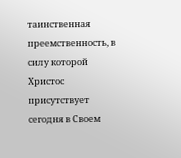таинственная преемственность, в силу которой Христос присутствует сегодня в Своем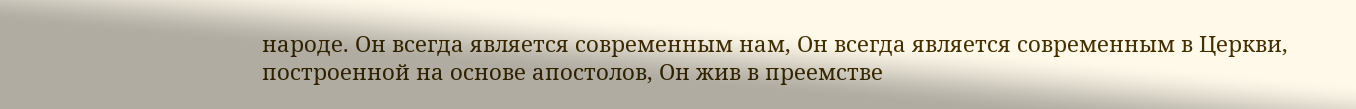народе. Он всегда является современным нам, Он всегда является современным в Церкви, построенной на основе апостолов, Он жив в преемстве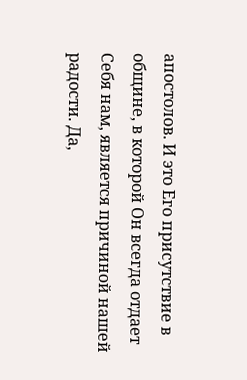апостолов. И это Его присутствие в общине, в которой Он всегда отдает Себя нам, является причиной нашей радости. Да,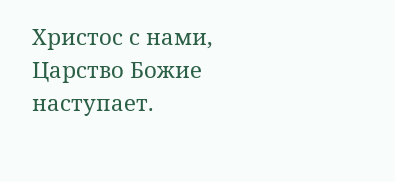Христос с нами, Царство Божие наступает.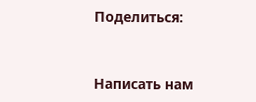Поделиться:


Написать нам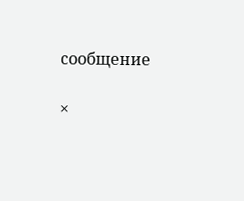cообщение

×